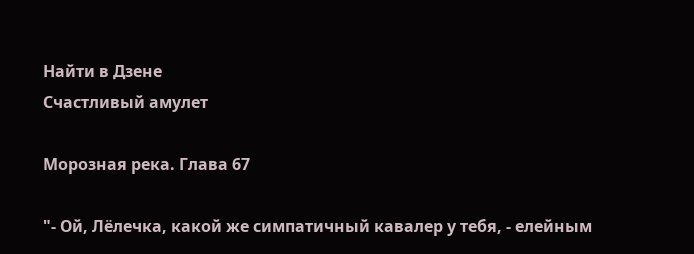Найти в Дзене
Счастливый амулет

Морозная река. Глава 67

"- Ой, Лёлечка, какой же симпатичный кавалер у тебя, - елейным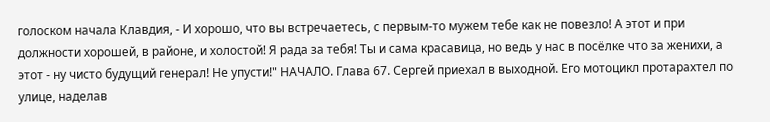голоском начала Клавдия, - И хорошо, что вы встречаетесь, с первым-то мужем тебе как не повезло! А этот и при должности хорошей, в районе, и холостой! Я рада за тебя! Ты и сама красавица, но ведь у нас в посёлке что за женихи, а этот - ну чисто будущий генерал! Не упусти!" НАЧАЛО. Глава 67. Сергей приехал в выходной. Его мотоцикл протарахтел по улице, наделав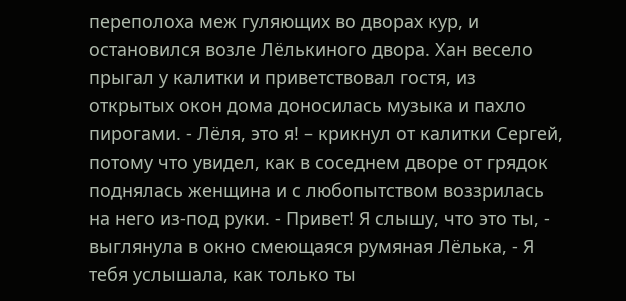переполоха меж гуляющих во дворах кур, и остановился возле Лёлькиного двора. Хан весело прыгал у калитки и приветствовал гостя, из открытых окон дома доносилась музыка и пахло пирогами. - Лёля, это я! – крикнул от калитки Сергей, потому что увидел, как в соседнем дворе от грядок поднялась женщина и с любопытством воззрилась на него из-под руки. - Привет! Я слышу, что это ты, - выглянула в окно смеющаяся румяная Лёлька, - Я тебя услышала, как только ты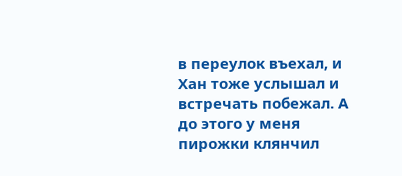в переулок въехал, и Хан тоже услышал и встречать побежал. А до этого у меня пирожки клянчил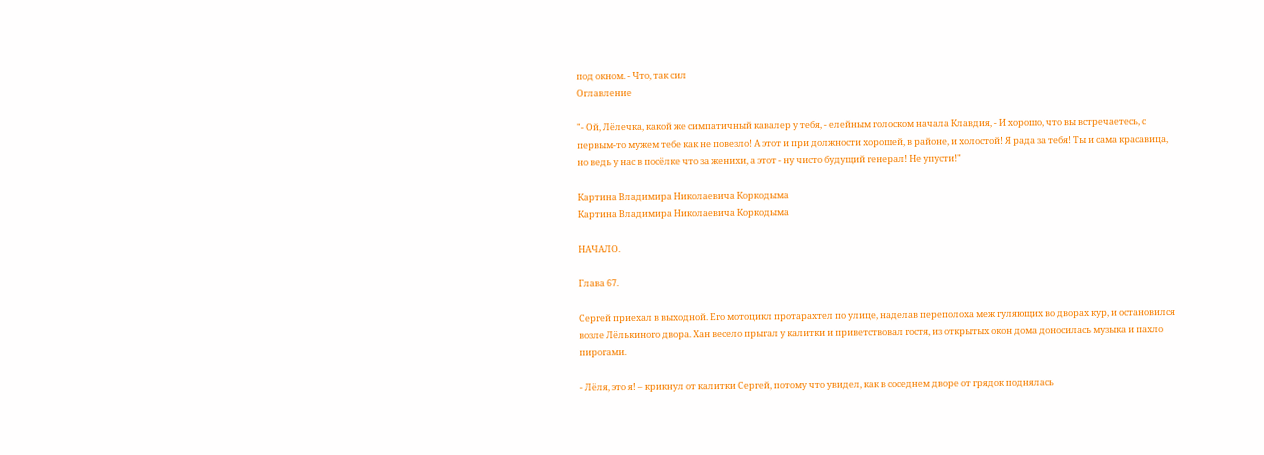под окном. - Что, так сил
Оглавление

"- Ой, Лёлечка, какой же симпатичный кавалер у тебя, - елейным голоском начала Клавдия, - И хорошо, что вы встречаетесь, с первым-то мужем тебе как не повезло! А этот и при должности хорошей, в районе, и холостой! Я рада за тебя! Ты и сама красавица, но ведь у нас в посёлке что за женихи, а этот - ну чисто будущий генерал! Не упусти!"

Картина Владимира Николаевича Коркодыма
Картина Владимира Николаевича Коркодыма

НАЧАЛО.

Глава 67.

Сергей приехал в выходной. Его мотоцикл протарахтел по улице, наделав переполоха меж гуляющих во дворах кур, и остановился возле Лёлькиного двора. Хан весело прыгал у калитки и приветствовал гостя, из открытых окон дома доносилась музыка и пахло пирогами.

- Лёля, это я! – крикнул от калитки Сергей, потому что увидел, как в соседнем дворе от грядок поднялась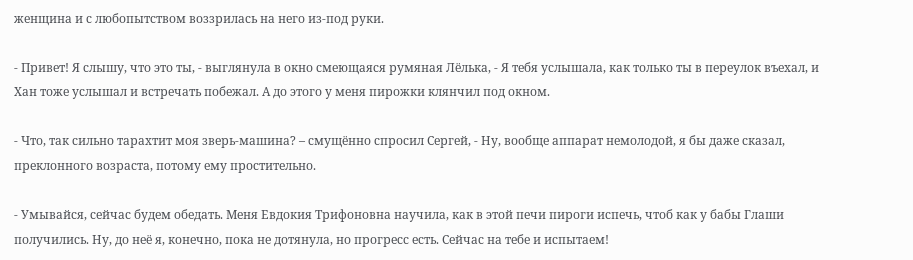женщина и с любопытством воззрилась на него из-под руки.

- Привет! Я слышу, что это ты, - выглянула в окно смеющаяся румяная Лёлька, - Я тебя услышала, как только ты в переулок въехал, и Хан тоже услышал и встречать побежал. А до этого у меня пирожки клянчил под окном.

- Что, так сильно тарахтит моя зверь-машина? – смущённо спросил Сергей, - Ну, вообще аппарат немолодой, я бы даже сказал, преклонного возраста, потому ему простительно.

- Умывайся, сейчас будем обедать. Меня Евдокия Трифоновна научила, как в этой печи пироги испечь, чтоб как у бабы Глаши получились. Ну, до неё я, конечно, пока не дотянула, но прогресс есть. Сейчас на тебе и испытаем!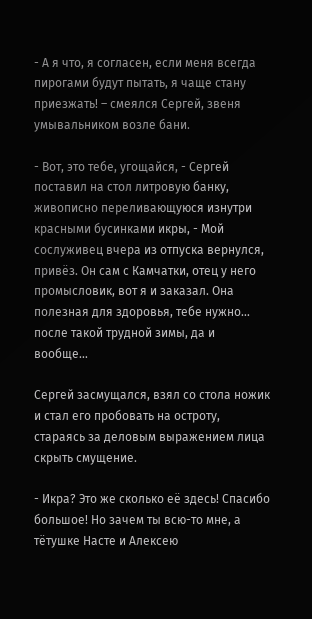- А я что, я согласен, если меня всегда пирогами будут пытать, я чаще стану приезжать! – смеялся Сергей, звеня умывальником возле бани.

- Вот, это тебе, угощайся, - Сергей поставил на стол литровую банку, живописно переливающуюся изнутри красными бусинками икры, - Мой сослуживец вчера из отпуска вернулся, привёз. Он сам с Камчатки, отец у него промысловик, вот я и заказал. Она полезная для здоровья, тебе нужно… после такой трудной зимы, да и вообще…

Сергей засмущался, взял со стола ножик и стал его пробовать на остроту, стараясь за деловым выражением лица скрыть смущение.

- Икра? Это же сколько её здесь! Спасибо большое! Но зачем ты всю-то мне, а тётушке Насте и Алексею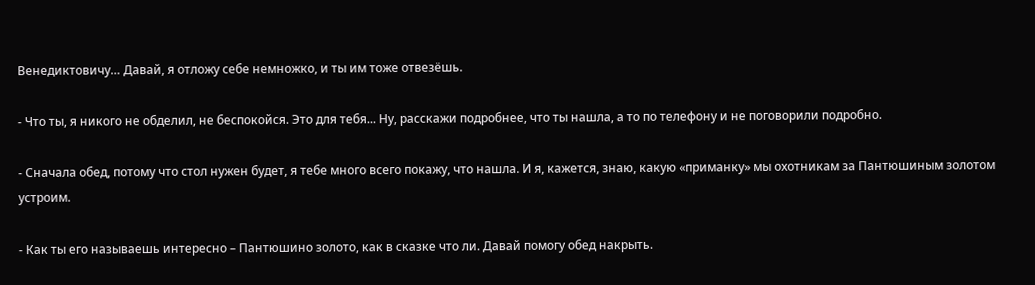Венедиктовичу… Давай, я отложу себе немножко, и ты им тоже отвезёшь.

- Что ты, я никого не обделил, не беспокойся. Это для тебя... Ну, расскажи подробнее, что ты нашла, а то по телефону и не поговорили подробно.

- Сначала обед, потому что стол нужен будет, я тебе много всего покажу, что нашла. И я, кажется, знаю, какую «приманку» мы охотникам за Пантюшиным золотом устроим.

- Как ты его называешь интересно – Пантюшино золото, как в сказке что ли. Давай помогу обед накрыть.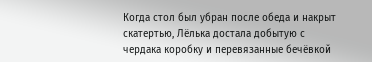Когда стол был убран после обеда и накрыт скатертью, Лёлька достала добытую с чердака коробку и перевязанные бечёвкой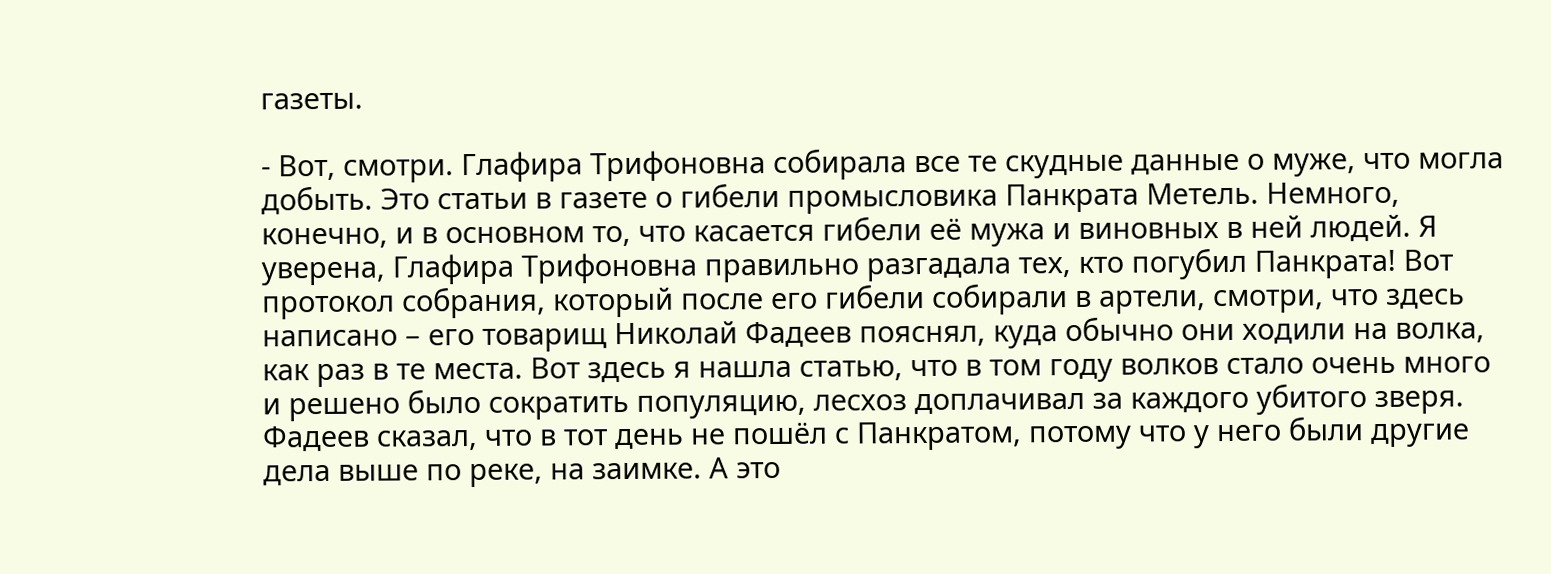газеты.

- Вот, смотри. Глафира Трифоновна собирала все те скудные данные о муже, что могла добыть. Это статьи в газете о гибели промысловика Панкрата Метель. Немного, конечно, и в основном то, что касается гибели её мужа и виновных в ней людей. Я уверена, Глафира Трифоновна правильно разгадала тех, кто погубил Панкрата! Вот протокол собрания, который после его гибели собирали в артели, смотри, что здесь написано – его товарищ Николай Фадеев пояснял, куда обычно они ходили на волка, как раз в те места. Вот здесь я нашла статью, что в том году волков стало очень много и решено было сократить популяцию, лесхоз доплачивал за каждого убитого зверя. Фадеев сказал, что в тот день не пошёл с Панкратом, потому что у него были другие дела выше по реке, на заимке. А это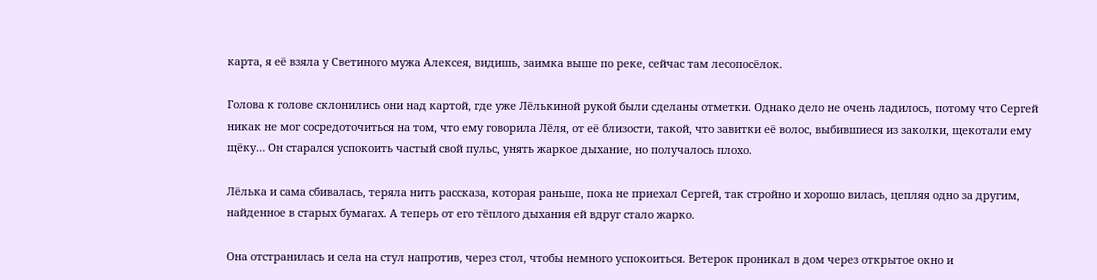карта, я её взяла у Светиного мужа Алексея, видишь, заимка выше по реке, сейчас там лесопосёлок.

Голова к голове склонились они над картой, где уже Лёлькиной рукой были сделаны отметки. Однако дело не очень ладилось, потому что Сергей никак не мог сосредоточиться на том, что ему говорила Лёля, от её близости, такой, что завитки её волос, выбившиеся из заколки, щекотали ему щёку… Он старался успокоить частый свой пульс, унять жаркое дыхание, но получалось плохо.

Лёлька и сама сбивалась, теряла нить рассказа, которая раньше, пока не приехал Сергей, так стройно и хорошо вилась, цепляя одно за другим, найденное в старых бумагах. А теперь от его тёплого дыхания ей вдруг стало жарко.

Она отстранилась и села на стул напротив, через стол, чтобы немного успокоиться. Ветерок проникал в дом через открытое окно и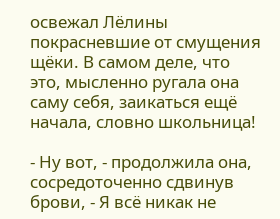освежал Лёлины покрасневшие от смущения щёки. В самом деле, что это, мысленно ругала она саму себя, заикаться ещё начала, словно школьница!

- Ну вот, - продолжила она, сосредоточенно сдвинув брови, - Я всё никак не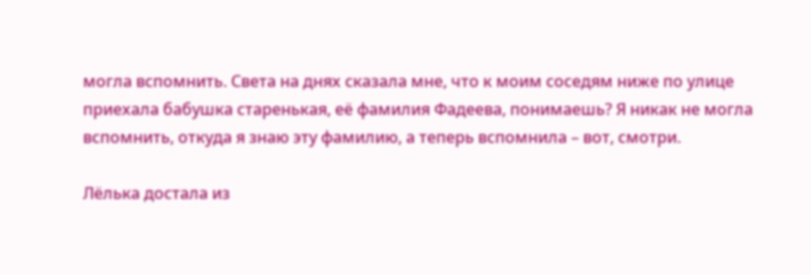могла вспомнить. Света на днях сказала мне, что к моим соседям ниже по улице приехала бабушка старенькая, её фамилия Фадеева, понимаешь? Я никак не могла вспомнить, откуда я знаю эту фамилию, а теперь вспомнила – вот, смотри.

Лёлька достала из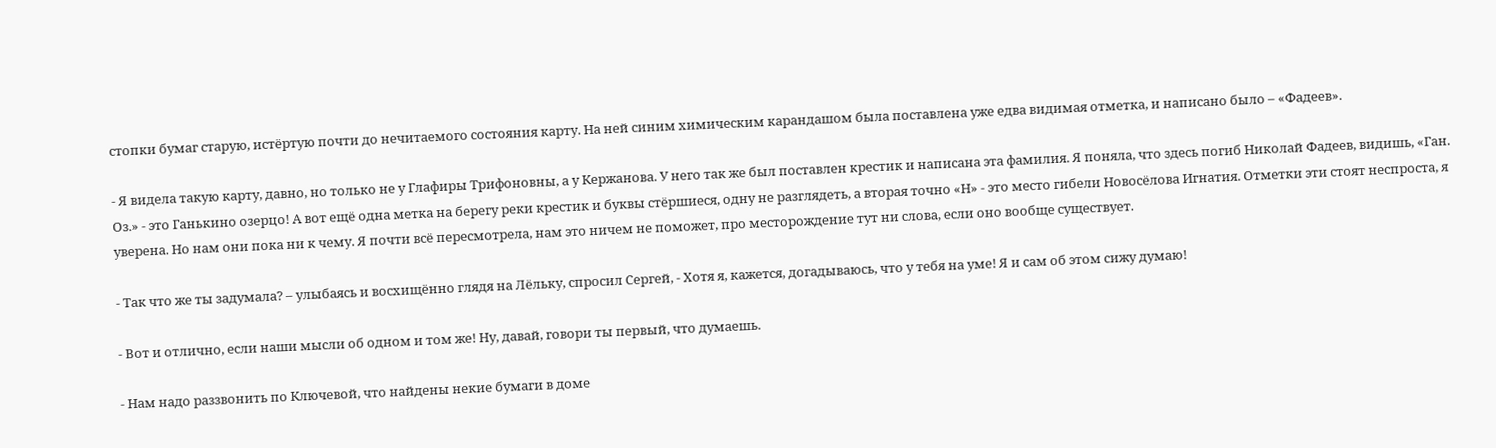стопки бумаг старую, истёртую почти до нечитаемого состояния карту. На ней синим химическим карандашом была поставлена уже едва видимая отметка, и написано было – «Фадеев».

- Я видела такую карту, давно, но только не у Глафиры Трифоновны, а у Кержанова. У него так же был поставлен крестик и написана эта фамилия. Я поняла, что здесь погиб Николай Фадеев, видишь, «Ган. Оз.» - это Ганькино озерцо! А вот ещё одна метка на берегу реки крестик и буквы стёршиеся, одну не разглядеть, а вторая точно «Н» - это место гибели Новосёлова Игнатия. Отметки эти стоят неспроста, я уверена. Но нам они пока ни к чему. Я почти всё пересмотрела, нам это ничем не поможет, про месторождение тут ни слова, если оно вообще существует.

- Так что же ты задумала? – улыбаясь и восхищённо глядя на Лёльку, спросил Сергей, - Хотя я, кажется, догадываюсь, что у тебя на уме! Я и сам об этом сижу думаю!

- Вот и отлично, если наши мысли об одном и том же! Ну, давай, говори ты первый, что думаешь.

- Нам надо раззвонить по Ключевой, что найдены некие бумаги в доме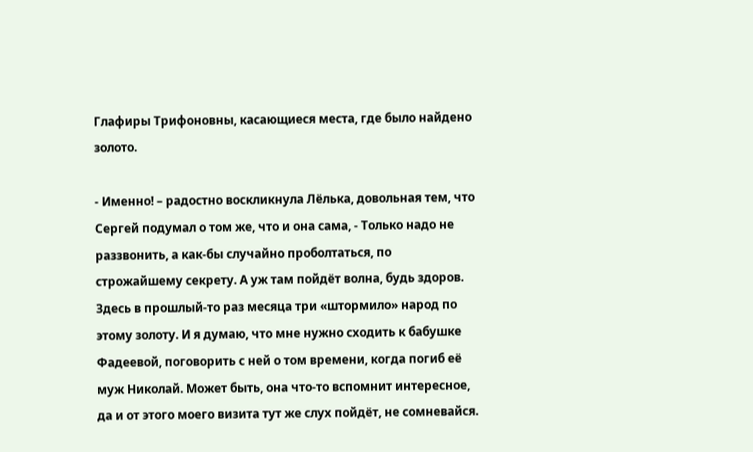Глафиры Трифоновны, касающиеся места, где было найдено золото.

- Именно! – радостно воскликнула Лёлька, довольная тем, что Сергей подумал о том же, что и она сама, - Только надо не раззвонить, а как-бы случайно проболтаться, по строжайшему секрету. А уж там пойдёт волна, будь здоров. Здесь в прошлый-то раз месяца три «штормило» народ по этому золоту. И я думаю, что мне нужно сходить к бабушке Фадеевой, поговорить с ней о том времени, когда погиб её муж Николай. Может быть, она что-то вспомнит интересное, да и от этого моего визита тут же слух пойдёт, не сомневайся.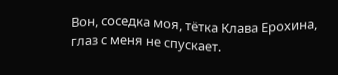Вон, соседка моя, тётка Клава Ерохина, глаз с меня не спускает.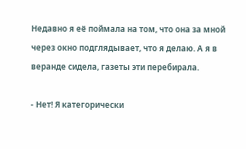Недавно я её поймала на том, что она за мной через окно подглядывает, что я делаю. А я в веранде сидела, газеты эти перебирала.

- Нет! Я категорически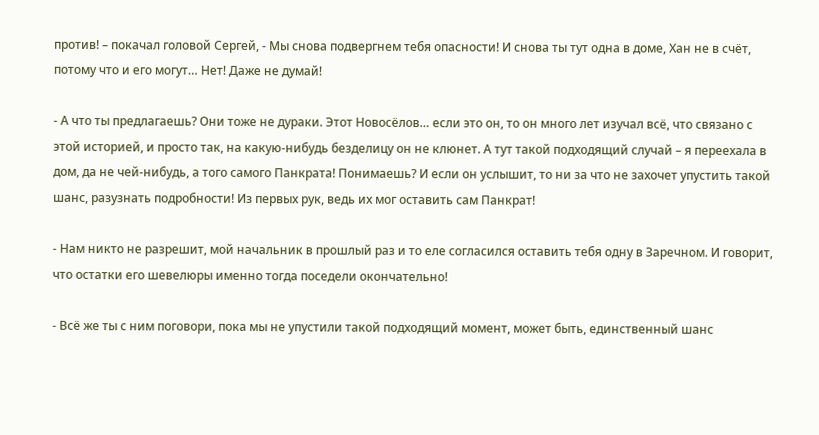против! – покачал головой Сергей, - Мы снова подвергнем тебя опасности! И снова ты тут одна в доме, Хан не в счёт, потому что и его могут… Нет! Даже не думай!

- А что ты предлагаешь? Они тоже не дураки. Этот Новосёлов… если это он, то он много лет изучал всё, что связано с этой историей, и просто так, на какую-нибудь безделицу он не клюнет. А тут такой подходящий случай – я переехала в дом, да не чей-нибудь, а того самого Панкрата! Понимаешь? И если он услышит, то ни за что не захочет упустить такой шанс, разузнать подробности! Из первых рук, ведь их мог оставить сам Панкрат!

- Нам никто не разрешит, мой начальник в прошлый раз и то еле согласился оставить тебя одну в Заречном. И говорит, что остатки его шевелюры именно тогда поседели окончательно!

- Всё же ты с ним поговори, пока мы не упустили такой подходящий момент, может быть, единственный шанс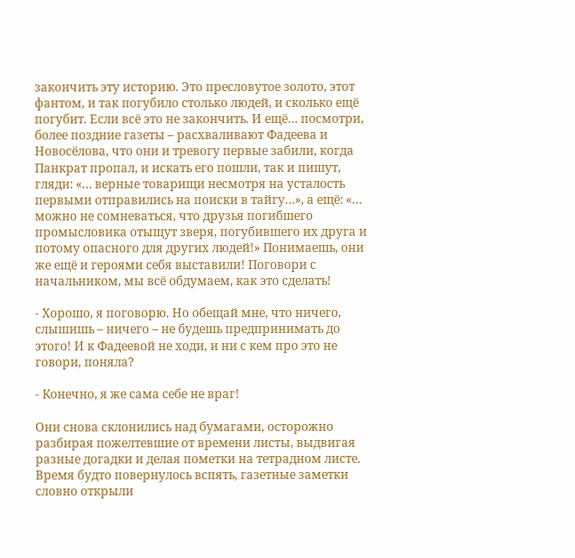закончить эту историю. Это пресловутое золото, этот фантом, и так погубило столько людей, и сколько ещё погубит. Если всё это не закончить. И ещё… посмотри, более поздние газеты – расхваливают Фадеева и Новосёлова, что они и тревогу первые забили, когда Панкрат пропал, и искать его пошли, так и пишут, гляди: «… верные товарищи несмотря на усталость первыми отправились на поиски в тайгу…», а ещё: «… можно не сомневаться, что друзья погибшего промысловика отыщут зверя, погубившего их друга и потому опасного для других людей!» Понимаешь, они же ещё и героями себя выставили! Поговори с начальником, мы всё обдумаем, как это сделать!

- Хорошо, я поговорю. Но обещай мне, что ничего, слышишь – ничего – не будешь предпринимать до этого! И к Фадеевой не ходи, и ни с кем про это не говори, поняла?

- Конечно, я же сама себе не враг!

Они снова склонились над бумагами, осторожно разбирая пожелтевшие от времени листы, выдвигая разные догадки и делая пометки на тетрадном листе. Время будто повернулось вспять, газетные заметки словно открыли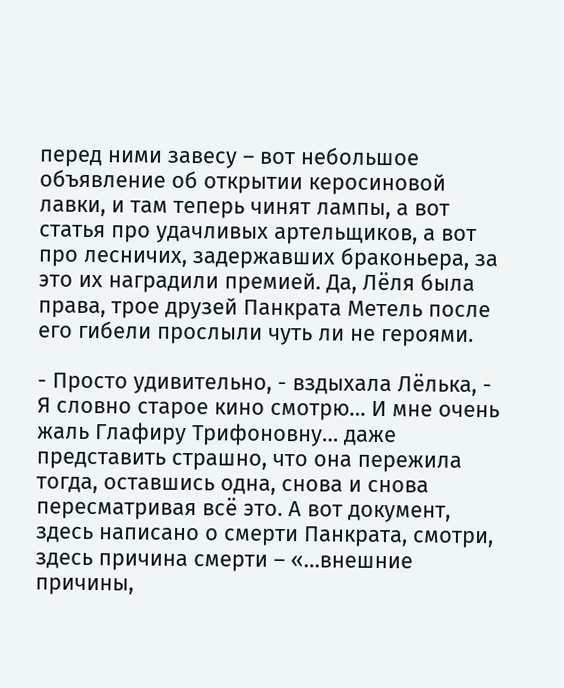перед ними завесу – вот небольшое объявление об открытии керосиновой лавки, и там теперь чинят лампы, а вот статья про удачливых артельщиков, а вот про лесничих, задержавших браконьера, за это их наградили премией. Да, Лёля была права, трое друзей Панкрата Метель после его гибели прослыли чуть ли не героями.

- Просто удивительно, - вздыхала Лёлька, - Я словно старое кино смотрю… И мне очень жаль Глафиру Трифоновну… даже представить страшно, что она пережила тогда, оставшись одна, снова и снова пересматривая всё это. А вот документ, здесь написано о смерти Панкрата, смотри, здесь причина смерти – «…внешние причины,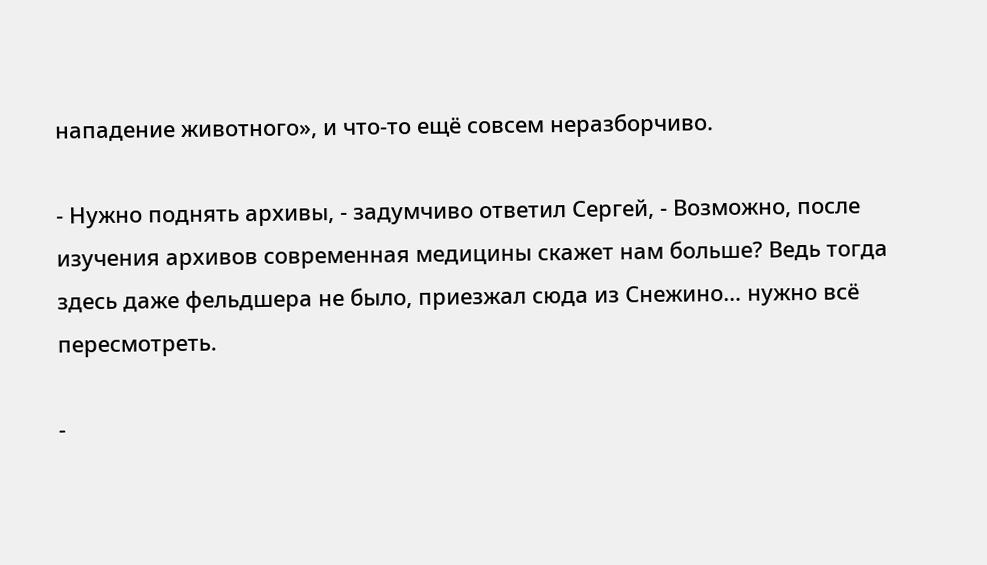нападение животного», и что-то ещё совсем неразборчиво.

- Нужно поднять архивы, - задумчиво ответил Сергей, - Возможно, после изучения архивов современная медицины скажет нам больше? Ведь тогда здесь даже фельдшера не было, приезжал сюда из Снежино… нужно всё пересмотреть.

-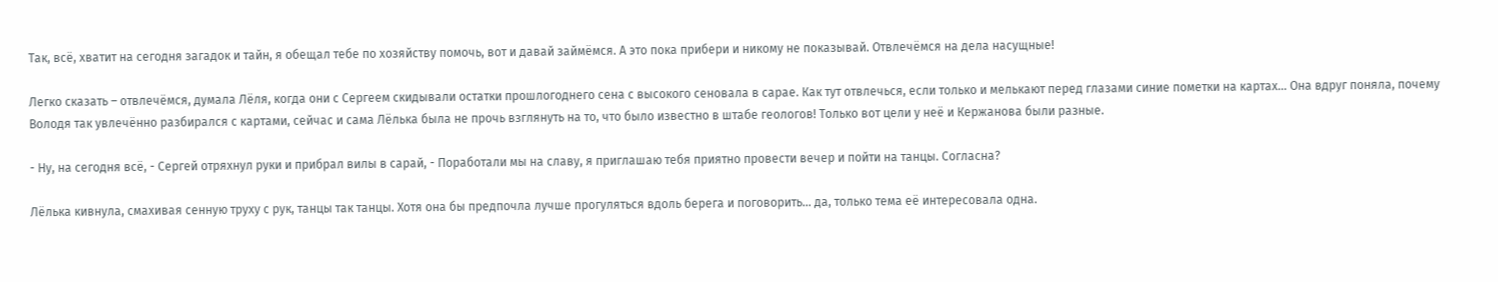Так, всё, хватит на сегодня загадок и тайн, я обещал тебе по хозяйству помочь, вот и давай займёмся. А это пока прибери и никому не показывай. Отвлечёмся на дела насущные!

Легко сказать – отвлечёмся, думала Лёля, когда они с Сергеем скидывали остатки прошлогоднего сена с высокого сеновала в сарае. Как тут отвлечься, если только и мелькают перед глазами синие пометки на картах… Она вдруг поняла, почему Володя так увлечённо разбирался с картами, сейчас и сама Лёлька была не прочь взглянуть на то, что было известно в штабе геологов! Только вот цели у неё и Кержанова были разные.

- Ну, на сегодня всё, - Сергей отряхнул руки и прибрал вилы в сарай, - Поработали мы на славу, я приглашаю тебя приятно провести вечер и пойти на танцы. Согласна?

Лёлька кивнула, смахивая сенную труху с рук, танцы так танцы. Хотя она бы предпочла лучше прогуляться вдоль берега и поговорить… да, только тема её интересовала одна.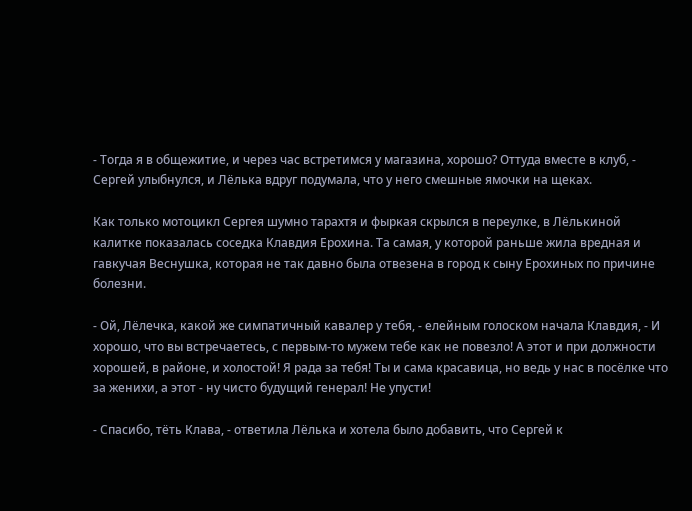- Тогда я в общежитие, и через час встретимся у магазина, хорошо? Оттуда вместе в клуб, - Сергей улыбнулся, и Лёлька вдруг подумала, что у него смешные ямочки на щеках.

Как только мотоцикл Сергея шумно тарахтя и фыркая скрылся в переулке, в Лёлькиной калитке показалась соседка Клавдия Ерохина. Та самая, у которой раньше жила вредная и гавкучая Веснушка, которая не так давно была отвезена в город к сыну Ерохиных по причине болезни.

- Ой, Лёлечка, какой же симпатичный кавалер у тебя, - елейным голоском начала Клавдия, - И хорошо, что вы встречаетесь, с первым-то мужем тебе как не повезло! А этот и при должности хорошей, в районе, и холостой! Я рада за тебя! Ты и сама красавица, но ведь у нас в посёлке что за женихи, а этот - ну чисто будущий генерал! Не упусти!

- Спасибо, тёть Клава, - ответила Лёлька и хотела было добавить, что Сергей к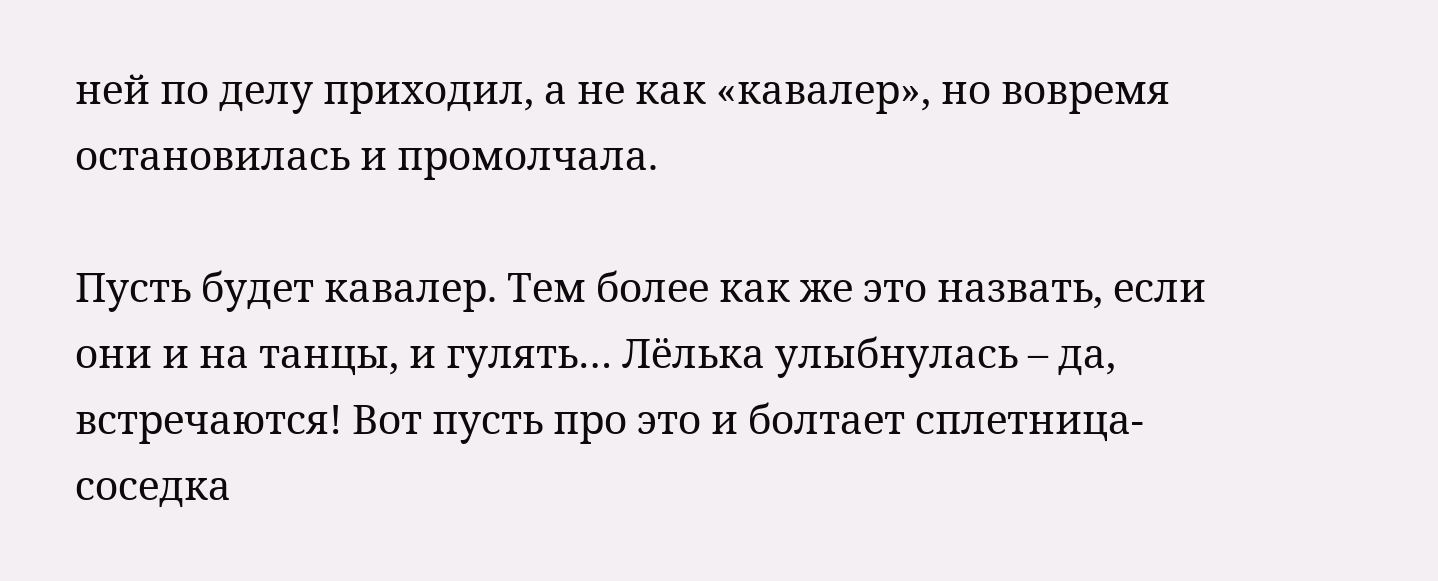ней по делу приходил, а не как «кавалер», но вовремя остановилась и промолчала.

Пусть будет кавалер. Тем более как же это назвать, если они и на танцы, и гулять… Лёлька улыбнулась – да, встречаются! Вот пусть про это и болтает сплетница-соседка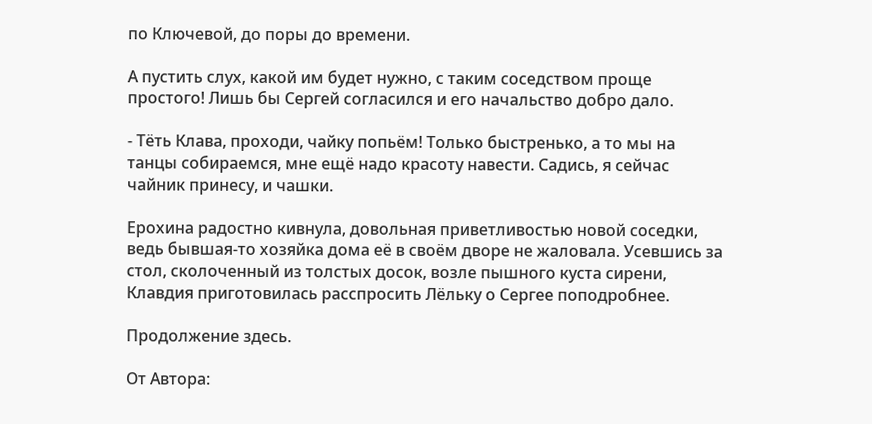по Ключевой, до поры до времени.

А пустить слух, какой им будет нужно, с таким соседством проще простого! Лишь бы Сергей согласился и его начальство добро дало.

- Тёть Клава, проходи, чайку попьём! Только быстренько, а то мы на танцы собираемся, мне ещё надо красоту навести. Садись, я сейчас чайник принесу, и чашки.

Ерохина радостно кивнула, довольная приветливостью новой соседки, ведь бывшая-то хозяйка дома её в своём дворе не жаловала. Усевшись за стол, сколоченный из толстых досок, возле пышного куста сирени, Клавдия приготовилась расспросить Лёльку о Сергее поподробнее.

Продолжение здесь.

От Автора: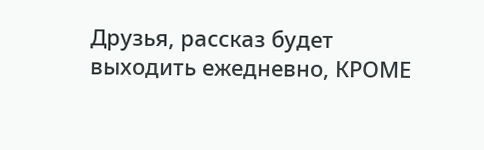Друзья, рассказ будет выходить ежедневно, КРОМЕ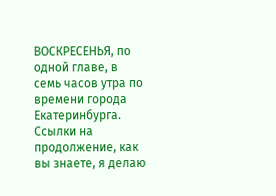ВОСКРЕСЕНЬЯ, по одной главе, в семь часов утра по времени города Екатеринбурга. Ссылки на продолжение, как вы знаете, я делаю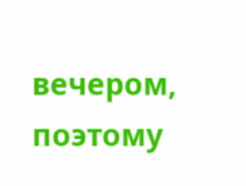вечером, поэтому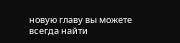новую главу вы можете всегда найти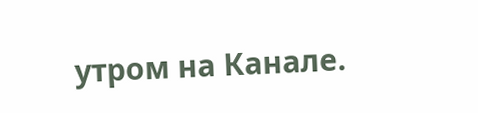утром на Канале.